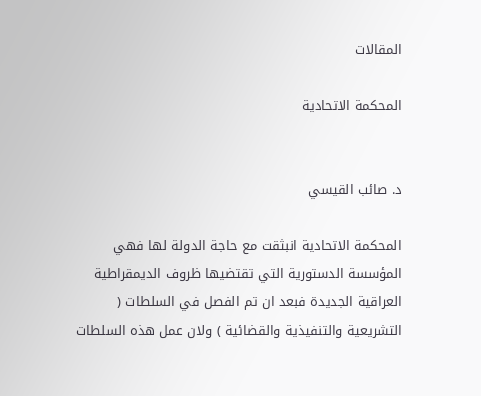المقالات

المحكمة الاتحادية


د. صائب القيسي

المحكمة الاتحادية انبثقت مع حاجة الدولة لها فهي المؤسسة الدستورية التي تقتضيها ظروف الديمقراطية العراقية الجديدة فبعد ان تم الفصل في السلطات ( التشريعية والتنفيذية والقضائية ) ولان عمل هذه السلطات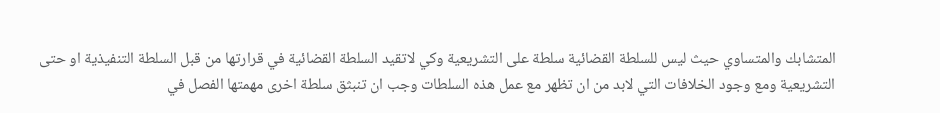المتشابك والمتساوي حيث ليس للسلطة القضائية سلطة على التشريعية وكي لاتقيد السلطة القضائية في قرارتها من قبل السلطة التنفيذية او حتى التشريعية ومع وجود الخلافات التي لابد من ان تظهر مع عمل هذه السلطات وجب ان تنبثق سلطة اخرى مهمتها الفصل في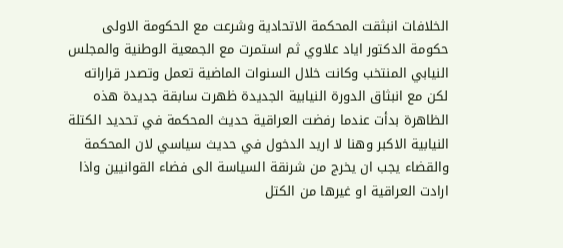الخلافات انبثقت المحكمة الاتحادية وشرعت مع الحكومة الاولى حكومة الدكتور اياد علاوي ثم استمرت مع الجمعية الوطنية والمجلس النيابي المنتخب وكانت خلال السنوات الماضية تعمل وتصدر قراراته لكن مع انبثاق الدورة النيابية الجديدة ظهرت سابقة جديدة هذه الظاهرة بدأت عندما رفضت العراقية حديث المحكمة في تحديد الكتلة النيابية الاكبر وهنا لا اريد الدخول في حديث سياسي لان المحكمة والقضاء يجب ان يخرج من شرنقة السياسة الى فضاء القوانيين واذا ارادت العراقية او غيرها من الكتل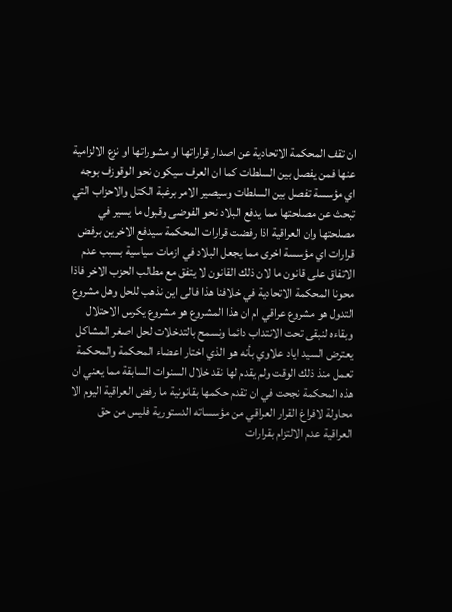ان تقف المحكمة الاتحادية عن اصدار قراراتها او مشوراتها او نزع الالزامية عنها فمن يفصل بين السلطات كما ان العرف سيكون نحو الوقوزف بوجه اي مؤسسة تفصل بين السلطات وسيصير الامر برغبة الكتل والاحزاب التي تبحث عن مصلحتها مما يدفع البلاد نحو الفوضى وقبول ما يسير في مصلحتها وان العراقية اذا رفضت قرارات المحكمة سيدفع الاخرين برفض قرارات اي مؤسسة اخرى مما يجعل البلاد في ازمات سياسية بسبب عدم الاتفاق على قانون ما لان ذلك القانون لا يتفق مع مطالب الحزب الاخر فاذا محونا المحكمة الاتحادية في خلافنا هذا فالى اين نذهب للحل وهل مشروع التدول هو مشروع عراقي ام ان هذا المشروع هو مشروع يكرس الاحتلال وبقاءه لنبقى تحت الانتداب دائما ونسمح بالتدخلات لحل اصغر المشاكل يعترض السيد اياد علاوي بأنه هو الذي اختار اعضاء المحكمة والمحكمة تعمل منذ ذلك الوقت ولم يقدم لها نقد خلال السنوات السابقة مما يعني ان هذه المحكمة نجحت في ان تقدم حكمها بقانونية ما رفض العراقية اليوم الا محاولة لافراغ القرار العراقي من مؤسساته الدستورية فليس من حق العراقية عدم الالتزام بقرارات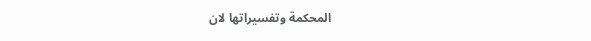المحكمة وتفسيراتها لان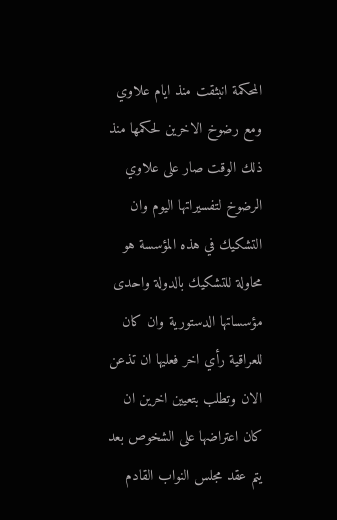المحكمة انبثقت منذ ايام علاوي ومع رضوخ الاخرين لحكمها منذ ذلك الوقت صار على علاوي الرضوخ لتفسيراتها اليوم وان التشكيك في هذه المؤسسة هو محاولة للتشكيك بالدولة واحدى مؤسساتها الدستورية وان كان للعراقية رأي اخر فعليها ان تذعن الان وتطلب بتعيين اخرين ان كان اعتراضها على الشخوص بعد يتم عقد مجلس النواب القادم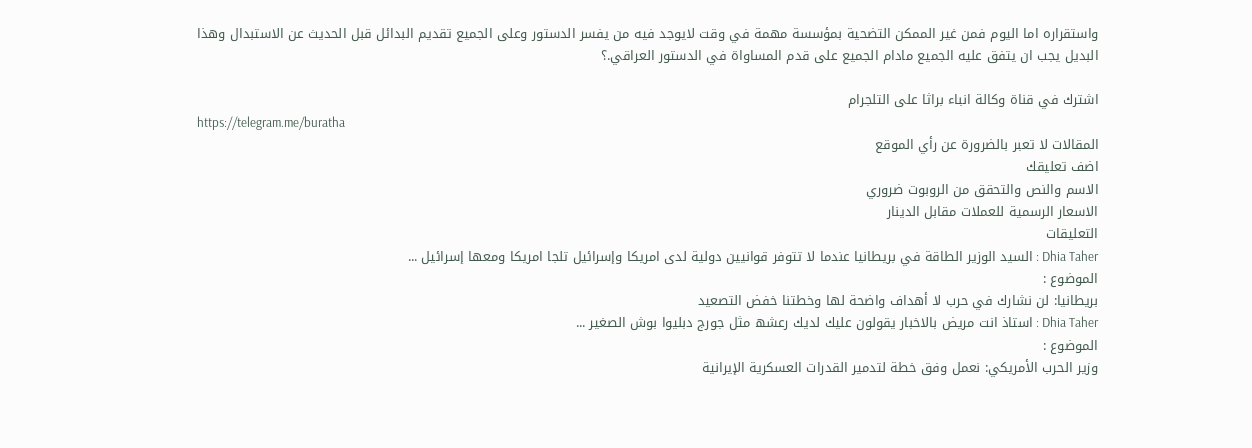واستقراره اما اليوم فمن غير الممكن التضحية بمؤسسة مهمة في وقت لايوجد فيه من يفسر الدستور وعلى الجميع تقديم البدائل قبل الحديث عن الاستبدال وهذا البديل يجب ان يتفق عليه الجميع مادام الجميع على قدم المساواة في الدستور العراقي.؟

اشترك في قناة وكالة انباء براثا على التلجرام
https://telegram.me/buratha
المقالات لا تعبر بالضرورة عن رأي الموقع
اضف تعليقك
الاسم والنص والتحقق من الروبوت ضروري
الاسعار الرسمية للعملات مقابل الدينار
التعليقات
Dhia Taher : السيد الوزير الطاقة في بريطانيا عندما لا تتوفر قوانيين دولية لدى امريكا وإسرائيل تلجا امريكا ومعھا إسرائيل ...
الموضوع :
بريطانيا: لن نشارك في حرب لا أهداف واضحة لها وخطتنا خفض التصعيد
Dhia Taher : استاذ انت مريض بالاخبار يقولون عليك لديك رعشھ مثل جورج دبليوا بوش الصغير ...
الموضوع :
وزير الحرب الأمريكي: نعمل وفق خطة لتدمير القدرات العسكرية الإيرانية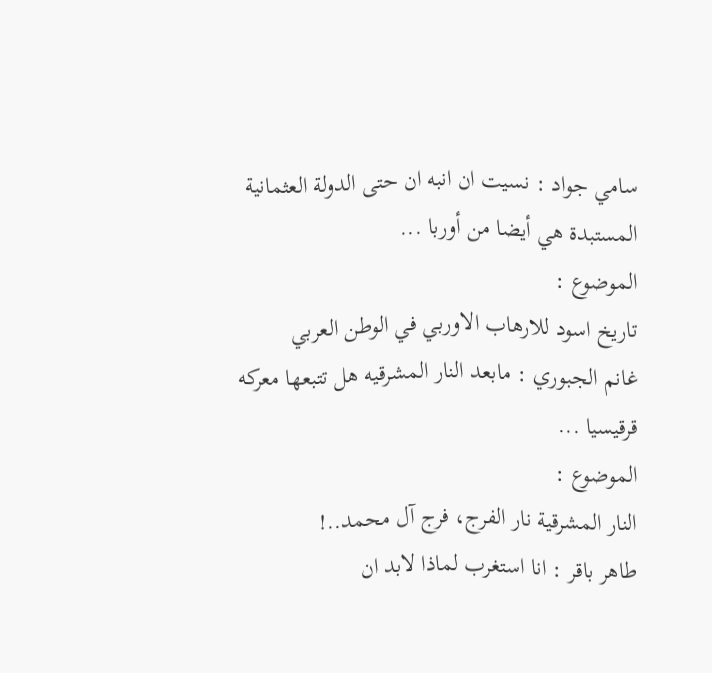سامي جواد : نسيت ان انبه ان حتى الدولة العثمانية المستبدة هي أيضا من أوربا ...
الموضوع :
تاريخ اسود للارهاب الاوربي في الوطن العربي
غانم الجبوري : مابعد النار المشرقيه هل تتبعها معركه قرقيسيا ...
الموضوع :
النار المشرقية نار الفرج، فرج آل محمد..!
طاهر باقر : انا استغرب لماذا لابد ان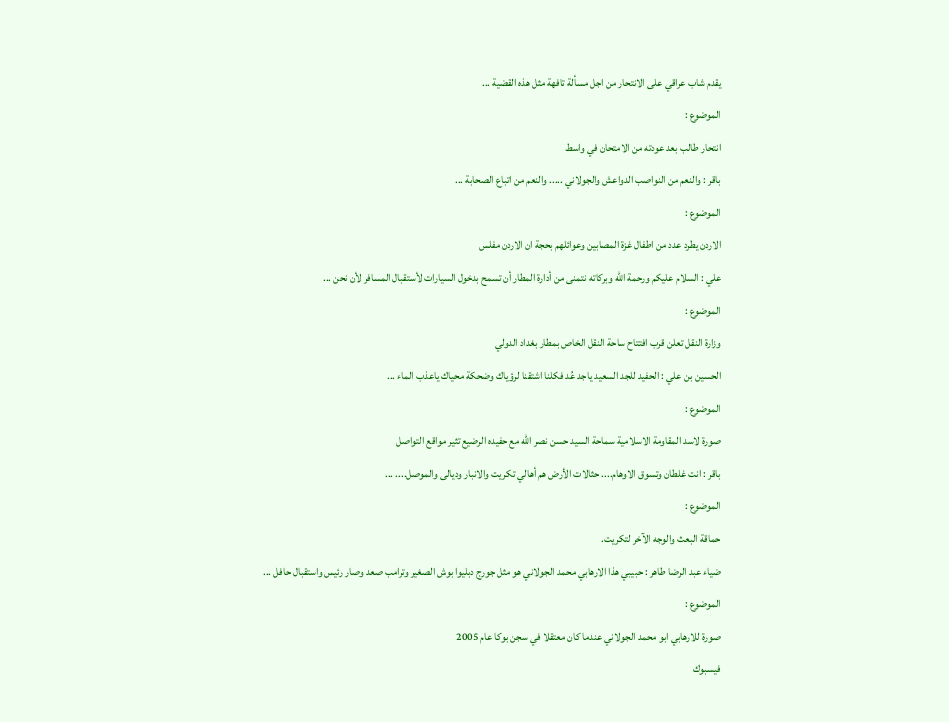يقدم شاب عراقي على الانتحار من اجل مسألة تافهة مثل هذه القضية ...
الموضوع :
انتحار طالب بعد عودته من الامتحان في واسط
باقر : والنعم من النواصب الدواعش والجولاني ..... والنعم من اتباع الصحابة ...
الموضوع :
الاردن يطرد عدد من اطفال غزة المصابين وعوائلهم بحجة ان الاردن مفلس
علي : السلام عليكم ورحمة الله وبركاته نتمنى من أدارة المطار أن تسمح بدخول السيارات لأستقبال المسافر لأن نحن ...
الموضوع :
وزارة النقل تعلن قرب افتتاح ساحة النقل الخاص بمطار بغداد الدولي
الحسين بن علي : الحفيد للجد السعيد ياجد عُد فكلنا اشتقنا لرؤياك وضحكة محياك ياعذب الماء ...
الموضوع :
صورة لاسد المقاومة الاسلامية سماحة السيد حسن نصر الله مع حفيده الرضيع تثير مواقع التواصل
باقر : انت غلطان وتسوق الاوهام.... حثالات الأرض هم أهالي تكريت والانبار وديالى والموصل.... ...
الموضوع :
حماقة البعث والوجه الآخر لتكريت.
ضياء عبد الرضا طاهر : حبيبي ھذا الارھابي محمد الجولاني ھو مثل جورج دبليوا بوش الصغير وترامب صعد وصار رئيس واستقبال حافل ...
الموضوع :
صورة للارهابي ابو محمد الجولاني عندما كان معتقلا في سجن بوكا عام 2005
فيسبوك